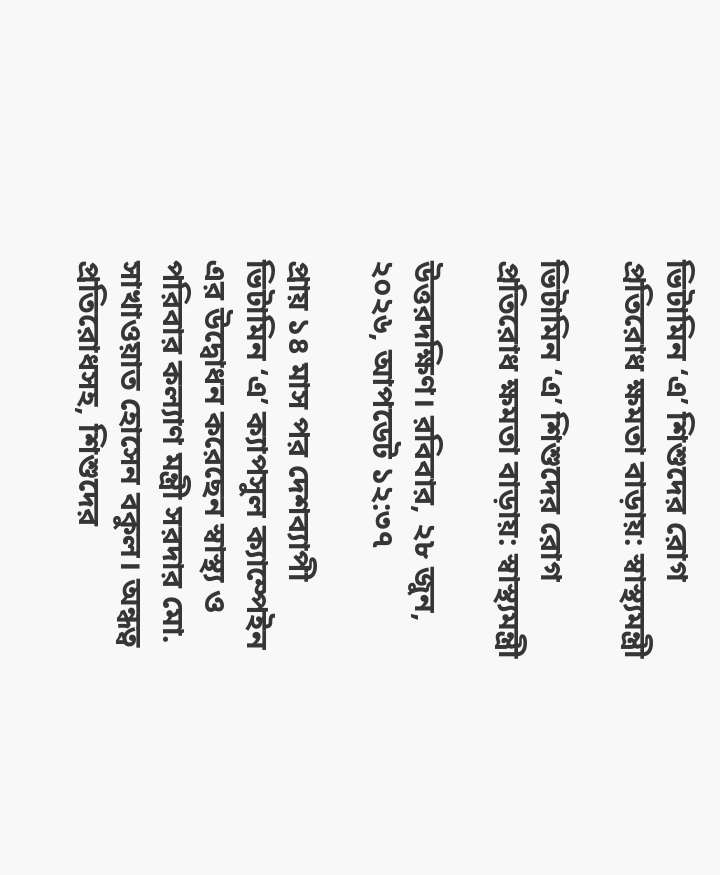ভিটামিন ‘এ’ শিশুদের রোগ প্রতিরোধ ক্ষমতা বাড়ায়: স্বাস্থ্যমন্ত্রী

ভিটামিন ‘এ’ শিশুদের রোগ প্রতিরোধ ক্ষমতা বাড়ায়: স্বাস্থ্যমন্ত্রী

উত্তরদক্ষিণ। রবিবার, ২৮ জুন, ২০২৬, আপডেট ১২:৩৭

প্রায় ১৪ মাস পর দেশব্যাপী ভিটামিন ‘এ’ ক্যাপসুল ক্যাম্পেইন এর উদ্বোধন করেছেন স্বাস্থ্য ও পরিবার কল্যাণ মন্ত্রী সরদার মো. সাখাওয়াত হোসেন বকুল। অন্ধত্ব প্রতিরোধসহ, শিশুদের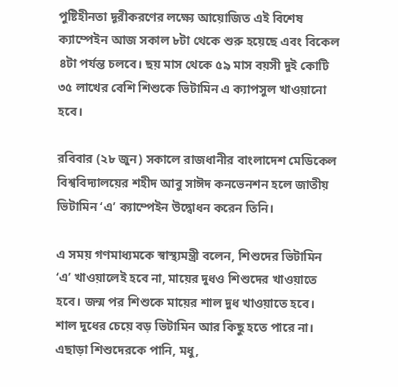পুষ্টিহীনতা দূরীকরণের লক্ষ্যে আয়োজিত এই বিশেষ ক্যাম্পেইন আজ সকাল ৮টা থেকে শুরু হয়েছে এবং বিকেল ৪টা পর্যন্ত চলবে। ছয় মাস থেকে ৫৯ মাস বয়সী দুই কোটি ৩৫ লাখের বেশি শিশুকে ভিটামিন এ ক্যাপসুল খাওয়ানো হবে।

রবিবার (২৮ জুন) সকালে রাজধানীর বাংলাদেশ মেডিকেল বিশ্ববিদ্যালয়ের শহীদ আবু সাঈদ কনভেনশন হলে জাতীয় ভিটামিন ‘এ’ ক্যাম্পেইন উদ্বোধন করেন তিনি।

এ সময় গণমাধ্যমকে স্বাস্থ্যমন্ত্রী বলেন, শিশুদের ভিটামিন ‘এ’ খাওয়ালেই হবে না, মায়ের দুধও শিশুদের খাওয়াতে হবে। জন্ম পর শিশুকে মায়ের শাল দুধ খাওয়াতে হবে। শাল দুধের চেয়ে বড় ভিটামিন আর কিছু হতে পারে না। এছাড়া শিশুদেরকে পানি, মধু,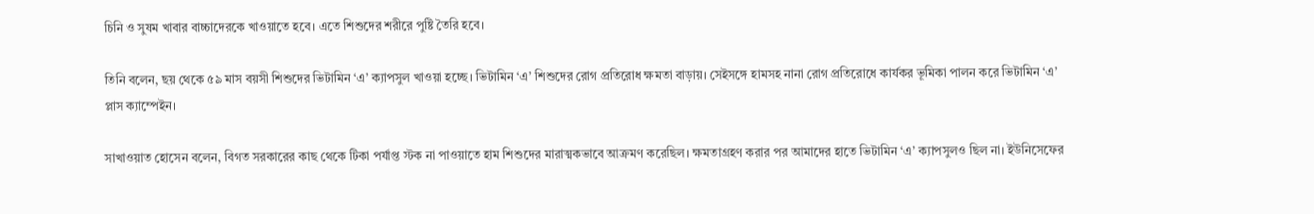চিনি ও সুষম খাবার বাচ্চাদেরকে খাওয়াতে হবে। এতে শিশুদের শরীরে পুষ্টি তৈরি হবে।

তিনি বলেন, ছয় থেকে ৫৯ মাস বয়সী শিশুদের ভিটামিন ‘এ’ ক্যাপসুল খাওয়া হচ্ছে। ভিটামিন ‘এ’ শিশুদের রোগ প্রতিরোধ ক্ষমতা বাড়ায়। সেইসঙ্গে হামসহ নানা রোগ প্রতিরোধে কার্যকর ভূমিকা পালন করে ভিটামিন ‘এ’ প্লাস ক্যাম্পেইন।

সাখাওয়াত হোসেন বলেন, বিগত সরকারের কাছ থেকে টিকা পর্যাপ্ত স্টক না পাওয়াতে হাম শিশুদের মারাত্মকভাবে আক্রমণ করেছিল। ক্ষমতাগ্রহণ করার পর আমাদের হাতে ভিটামিন ‘এ’ ক্যাপসুলও ছিল না। ইউনিসেফের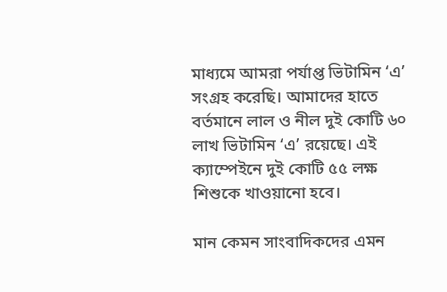মাধ্যমে আমরা পর্যাপ্ত ভিটামিন ‘এ’ সংগ্রহ করেছি। আমাদের হাতে বর্তমানে লাল ও নীল দুই কোটি ৬০ লাখ ভিটামিন ‘এ’ রয়েছে। এই ক্যাম্পেইনে দুই কোটি ৫৫ লক্ষ শিশুকে খাওয়ানো হবে।

মান কেমন সাংবাদিকদের এমন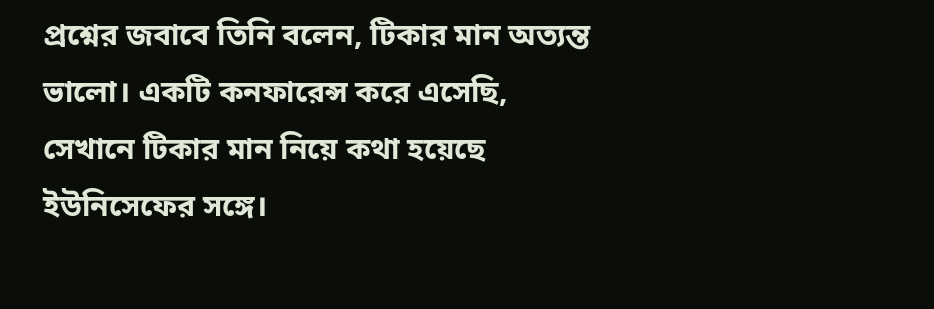প্রশ্নের জবাবে তিনি বলেন, টিকার মান অত্যন্ত ভালো। একটি কনফারেন্স করে এসেছি, সেখানে টিকার মান নিয়ে কথা হয়েছে ইউনিসেফের সঙ্গে।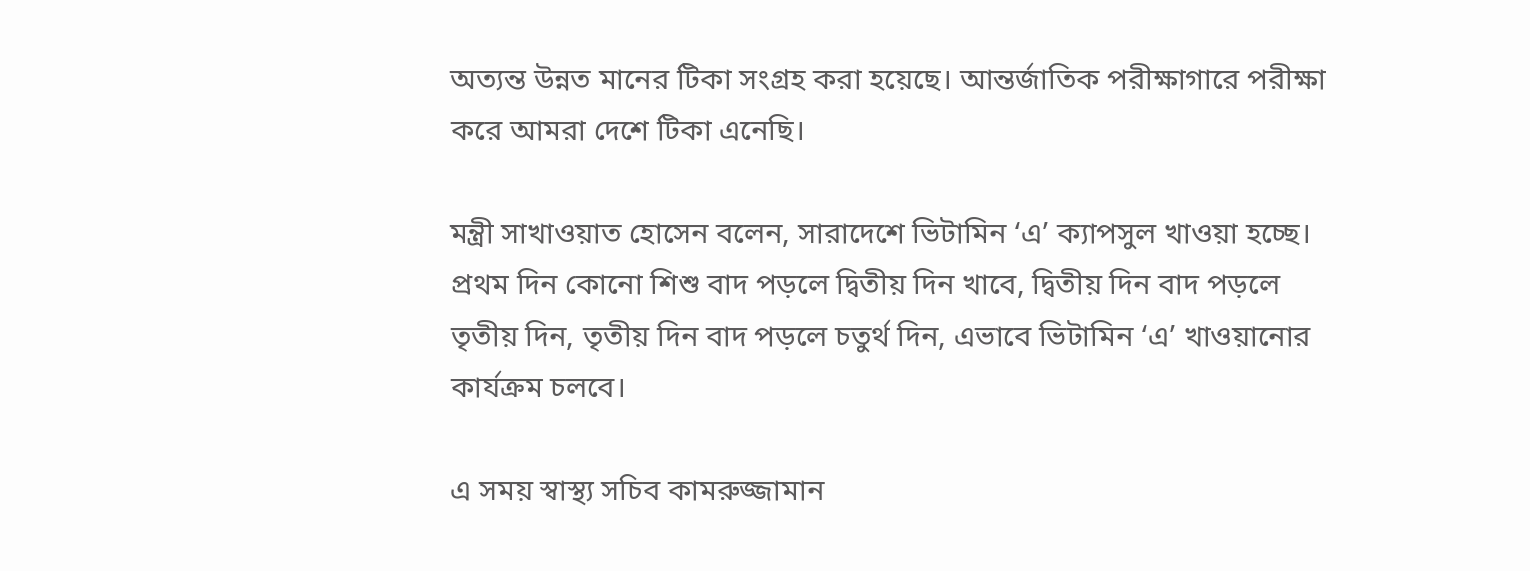অত্যন্ত উন্নত মানের টিকা সংগ্রহ করা হয়েছে। আন্তর্জাতিক পরীক্ষাগারে পরীক্ষা করে আমরা দেশে টিকা এনেছি।

মন্ত্রী সাখাওয়াত হোসেন বলেন, সারাদেশে ভিটামিন ‘এ’ ক্যাপসুল খাওয়া হচ্ছে। প্রথম দিন কোনো শিশু বাদ পড়লে দ্বিতীয় দিন খাবে, দ্বিতীয় দিন বাদ পড়লে তৃতীয় দিন, তৃতীয় দিন বাদ পড়লে চতুর্থ দিন, এভাবে ভিটামিন ‘এ’ খাওয়ানোর কার্যক্রম চলবে।

এ সময় স্বাস্থ্য সচিব কামরুজ্জামান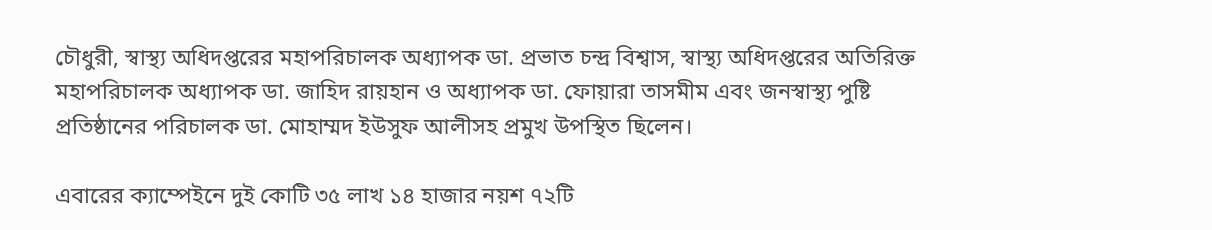চৌধুরী, স্বাস্থ্য অধিদপ্তরের মহাপরিচালক অধ্যাপক ডা. প্রভাত চন্দ্র বিশ্বাস, স্বাস্থ্য অধিদপ্তরের অতিরিক্ত মহাপরিচালক অধ্যাপক ডা. জাহিদ রায়হান ও অধ্যাপক ডা. ফোয়ারা তাসমীম এবং জনস্বাস্থ্য পুষ্টি প্রতিষ্ঠানের পরিচালক ডা. মোহাম্মদ ইউসুফ আলীসহ প্রমুখ উপস্থিত ছিলেন।

এবারের ক্যাম্পেইনে দুই কোটি ৩৫ লাখ ১৪ হাজার নয়শ ৭২টি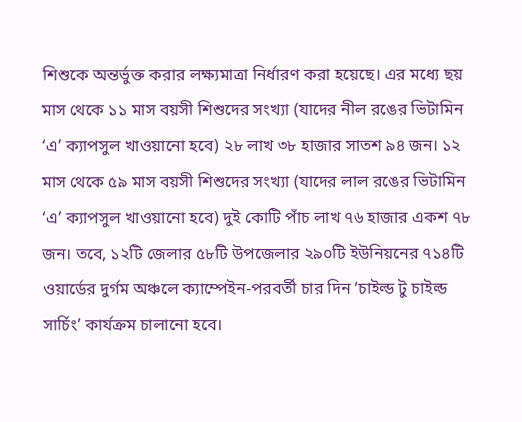শিশুকে অন্তর্ভুক্ত করার লক্ষ্যমাত্রা নির্ধারণ করা হয়েছে। এর মধ্যে ছয় মাস থেকে ১১ মাস বয়সী শিশুদের সংখ্যা (যাদের নীল রঙের ভিটামিন ‘এ’ ক্যাপসুল খাওয়ানো হবে) ২৮ লাখ ৩৮ হাজার সাতশ ৯৪ জন। ১২ মাস থেকে ৫৯ মাস বয়সী শিশুদের সংখ্যা (যাদের লাল রঙের ভিটামিন ‘এ’ ক্যাপসুল খাওয়ানো হবে) দুই কোটি পাঁচ লাখ ৭৬ হাজার একশ ৭৮ জন। তবে, ১২টি জেলার ৫৮টি উপজেলার ২৯০টি ইউনিয়নের ৭১৪টি ওয়ার্ডের দুর্গম অঞ্চলে ক্যাম্পেইন-পরবর্তী চার দিন ‘চাইল্ড টু চাইল্ড সার্চিং’ কার্যক্রম চালানো হবে।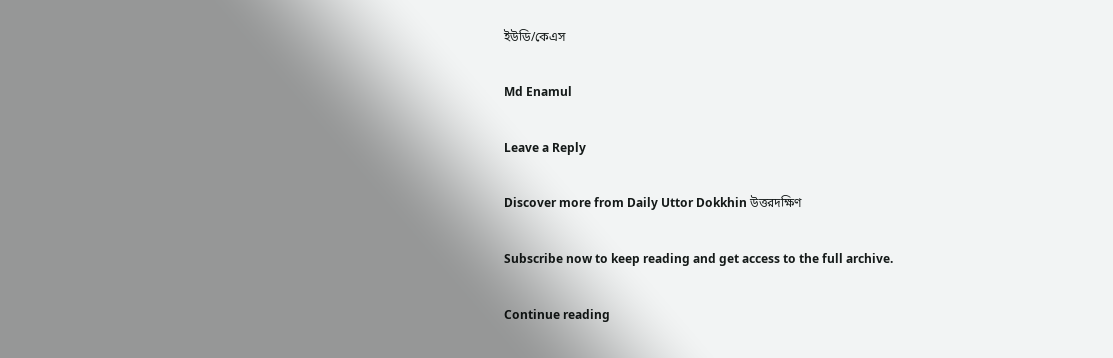ইউডি/কেএস

Md Enamul

Leave a Reply

Discover more from Daily Uttor Dokkhin উত্তরদক্ষিণ

Subscribe now to keep reading and get access to the full archive.

Continue reading